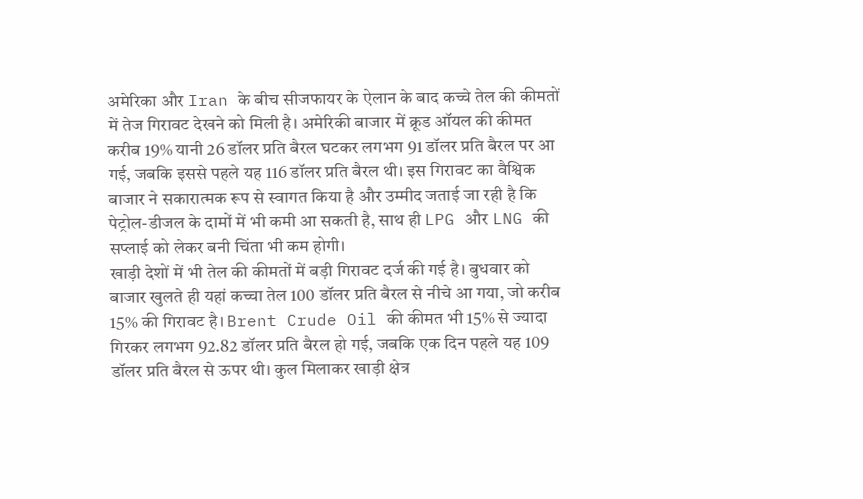अमेरिका और Iran के बीच सीजफायर के ऐलान के बाद कच्चे तेल की कीमतों में तेज गिरावट देखने को मिली है। अमेरिकी बाजार में क्रूड ऑयल की कीमत करीब 19% यानी 26 डॉलर प्रति बैरल घटकर लगभग 91 डॉलर प्रति बैरल पर आ गई, जबकि इससे पहले यह 116 डॉलर प्रति बैरल थी। इस गिरावट का वैश्विक बाजार ने सकारात्मक रूप से स्वागत किया है और उम्मीद जताई जा रही है कि पेट्रोल-डीजल के दामों में भी कमी आ सकती है, साथ ही LPG और LNG की सप्लाई को लेकर बनी चिंता भी कम होगी।
खाड़ी देशों में भी तेल की कीमतों में बड़ी गिरावट दर्ज की गई है। बुधवार को बाजार खुलते ही यहां कच्चा तेल 100 डॉलर प्रति बैरल से नीचे आ गया, जो करीब 15% की गिरावट है। Brent Crude Oil की कीमत भी 15% से ज्यादा गिरकर लगभग 92.82 डॉलर प्रति बैरल हो गई, जबकि एक दिन पहले यह 109 डॉलर प्रति बैरल से ऊपर थी। कुल मिलाकर खाड़ी क्षेत्र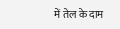में तेल के दाम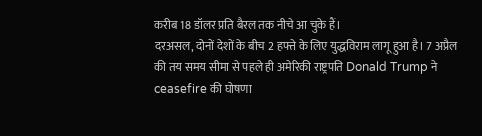करीब 18 डॉलर प्रति बैरल तक नीचे आ चुके हैं।
दरअसल, दोनों देशों के बीच 2 हफ्ते के लिए युद्धविराम लागू हुआ है। 7 अप्रैल की तय समय सीमा से पहले ही अमेरिकी राष्ट्रपति Donald Trump ने ceasefire की घोषणा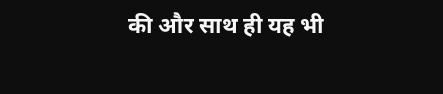की और साथ ही यह भी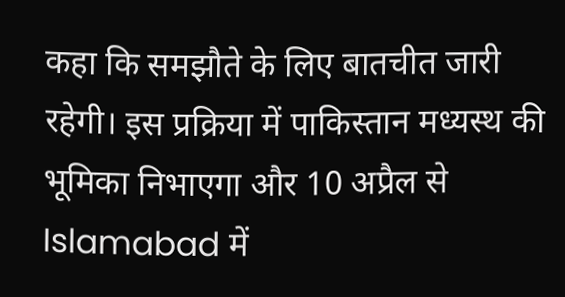कहा कि समझौते के लिए बातचीत जारी रहेगी। इस प्रक्रिया में पाकिस्तान मध्यस्थ की भूमिका निभाएगा और 10 अप्रैल से Islamabad में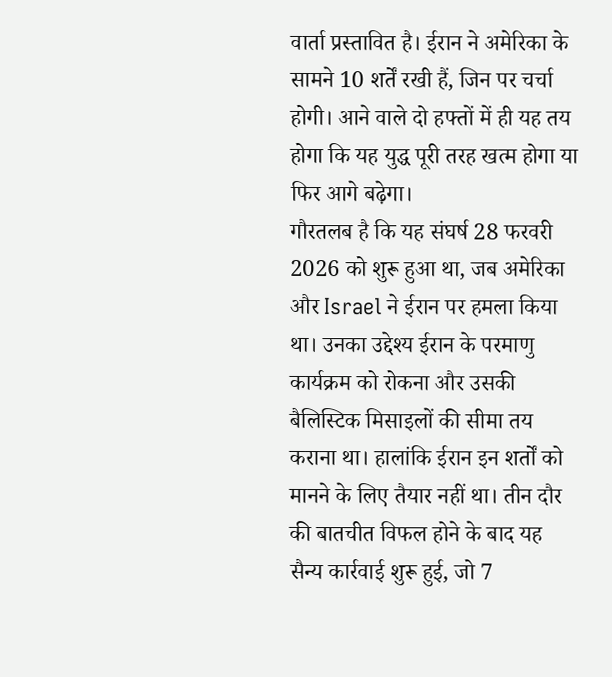वार्ता प्रस्तावित है। ईरान ने अमेरिका के सामने 10 शर्तें रखी हैं, जिन पर चर्चा होगी। आने वाले दो हफ्तों में ही यह तय होगा कि यह युद्ध पूरी तरह खत्म होगा या फिर आगे बढ़ेगा।
गौरतलब है कि यह संघर्ष 28 फरवरी 2026 को शुरू हुआ था, जब अमेरिका और Israel ने ईरान पर हमला किया था। उनका उद्देश्य ईरान के परमाणु कार्यक्रम को रोकना और उसकी बैलिस्टिक मिसाइलों की सीमा तय कराना था। हालांकि ईरान इन शर्तों को मानने के लिए तैयार नहीं था। तीन दौर की बातचीत विफल होने के बाद यह सैन्य कार्रवाई शुरू हुई, जो 7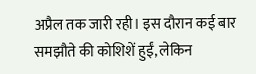अप्रैल तक जारी रही। इस दौरान कई बार समझौते की कोशिशें हुईं, लेकिन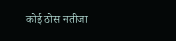कोई ठोस नतीजा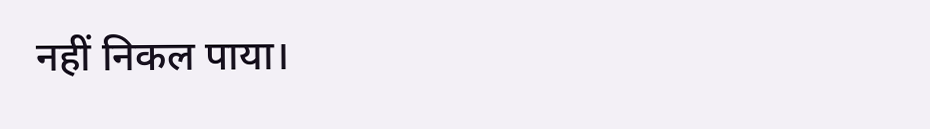नहीं निकल पाया।